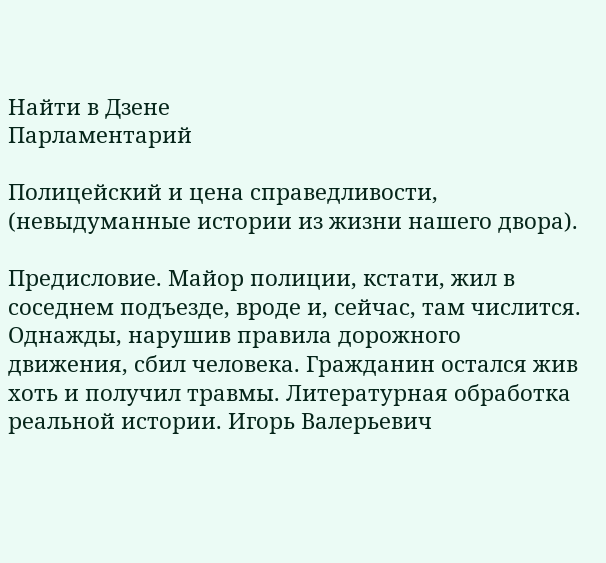Найти в Дзене
Парламентарий

Полицейский и цена справедливости, (невыдуманные истории из жизни нашего двора).

Предисловие. Майор полиции, кстати, жил в соседнем подъезде, вроде и, сейчас, там числится. Однажды, нарушив правила дорожного движения, сбил человека. Гражданин остался жив хоть и получил травмы. Литературная обработка реальной истории. Игорь Валерьевич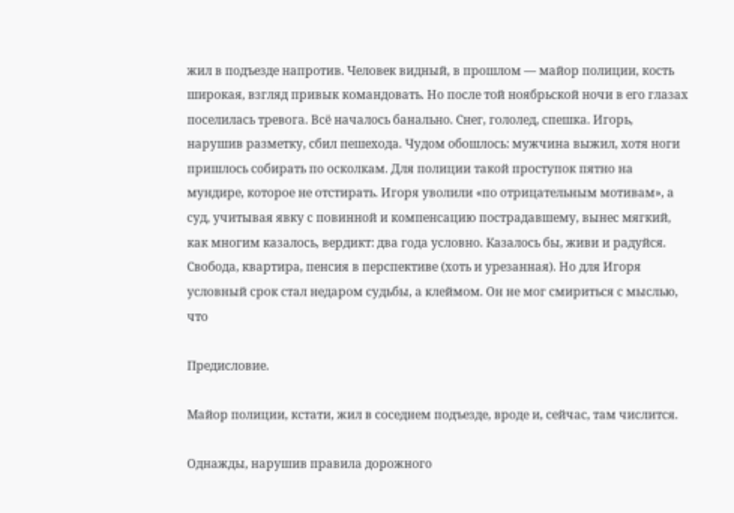жил в подъезде напротив. Человек видный, в прошлом — майор полиции, кость широкая, взгляд привык командовать. Но после той ноябрьской ночи в его глазах поселилась тревога. Всё началось банально. Снег, гололед, спешка. Игорь, нарушив разметку, сбил пешехода. Чудом обошлось: мужчина выжил, хотя ноги пришлось собирать по осколкам. Для полиции такой проступок пятно на мундире, которое не отстирать. Игоря уволили «по отрицательным мотивам», а суд, учитывая явку с повинной и компенсацию пострадавшему, вынес мягкий, как многим казалось, вердикт: два года условно. Казалось бы, живи и радуйся. Свобода, квартира, пенсия в перспективе (хоть и урезанная). Но для Игоря условный срок стал недаром судьбы, а клеймом. Он не мог смириться с мыслью, что

Предисловие.

Майор полиции, кстати, жил в соседнем подъезде, вроде и, сейчас, там числится.

Однажды, нарушив правила дорожного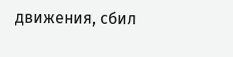движения, сбил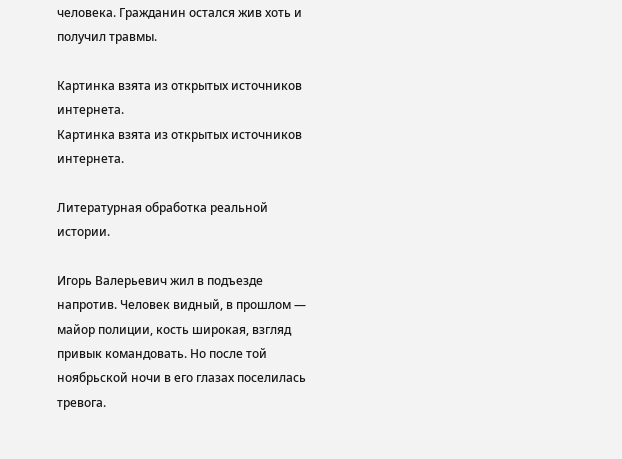человека. Гражданин остался жив хоть и получил травмы.

Картинка взята из открытых источников интернета.
Картинка взята из открытых источников интернета.

Литературная обработка реальной истории.

Игорь Валерьевич жил в подъезде напротив. Человек видный, в прошлом — майор полиции, кость широкая, взгляд привык командовать. Но после той ноябрьской ночи в его глазах поселилась тревога.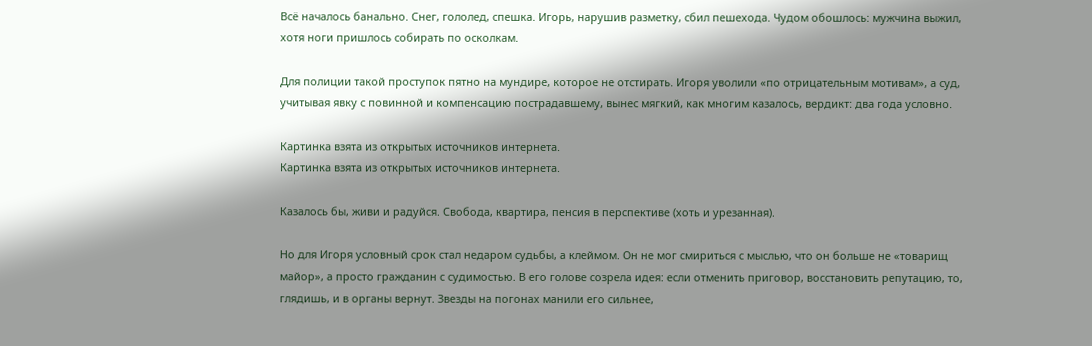Всё началось банально. Снег, гололед, спешка. Игорь, нарушив разметку, сбил пешехода. Чудом обошлось: мужчина выжил, хотя ноги пришлось собирать по осколкам.

Для полиции такой проступок пятно на мундире, которое не отстирать. Игоря уволили «по отрицательным мотивам», а суд, учитывая явку с повинной и компенсацию пострадавшему, вынес мягкий, как многим казалось, вердикт: два года условно.

Картинка взята из открытых источников интернета.
Картинка взята из открытых источников интернета.

Казалось бы, живи и радуйся. Свобода, квартира, пенсия в перспективе (хоть и урезанная).

Но для Игоря условный срок стал недаром судьбы, а клеймом. Он не мог смириться с мыслью, что он больше не «товарищ майор», а просто гражданин с судимостью. В его голове созрела идея: если отменить приговор, восстановить репутацию, то, глядишь, и в органы вернут. Звезды на погонах манили его сильнее,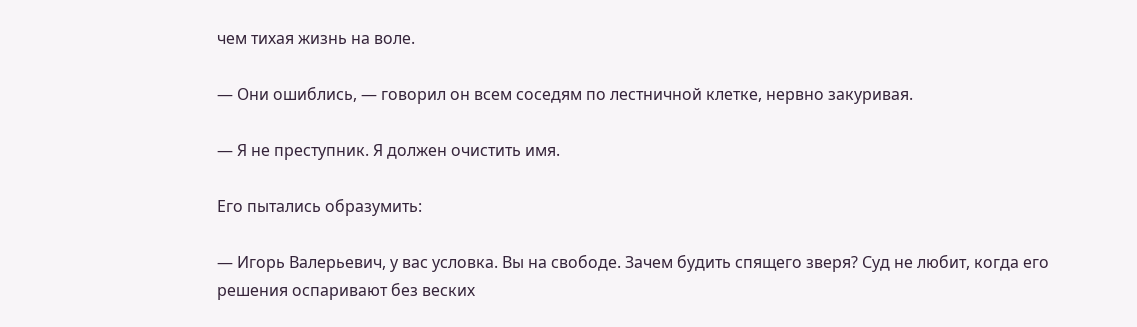чем тихая жизнь на воле.

— Они ошиблись, — говорил он всем соседям по лестничной клетке, нервно закуривая.

— Я не преступник. Я должен очистить имя.

Его пытались образумить:

— Игорь Валерьевич, у вас условка. Вы на свободе. Зачем будить спящего зверя? Суд не любит, когда его решения оспаривают без веских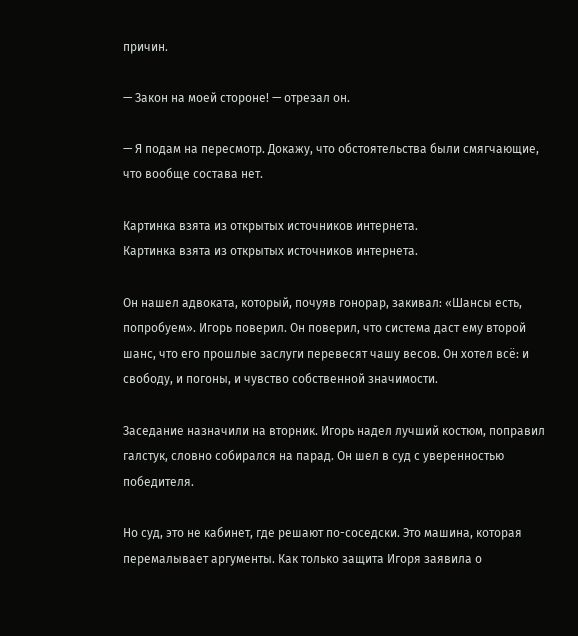причин.

— Закон на моей стороне! — отрезал он.

— Я подам на пересмотр. Докажу, что обстоятельства были смягчающие, что вообще состава нет.

Картинка взята из открытых источников интернета.
Картинка взята из открытых источников интернета.

Он нашел адвоката, который, почуяв гонорар, закивал: «Шансы есть, попробуем». Игорь поверил. Он поверил, что система даст ему второй шанс, что его прошлые заслуги перевесят чашу весов. Он хотел всё: и свободу, и погоны, и чувство собственной значимости.

Заседание назначили на вторник. Игорь надел лучший костюм, поправил галстук, словно собирался на парад. Он шел в суд с уверенностью победителя.

Но суд, это не кабинет, где решают по-соседски. Это машина, которая перемалывает аргументы. Как только защита Игоря заявила о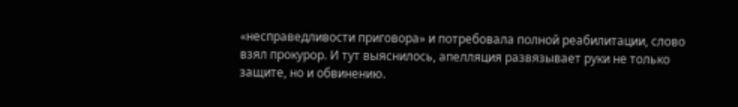«несправедливости приговора» и потребовала полной реабилитации, слово взял прокурор. И тут выяснилось, апелляция развязывает руки не только защите, но и обвинению.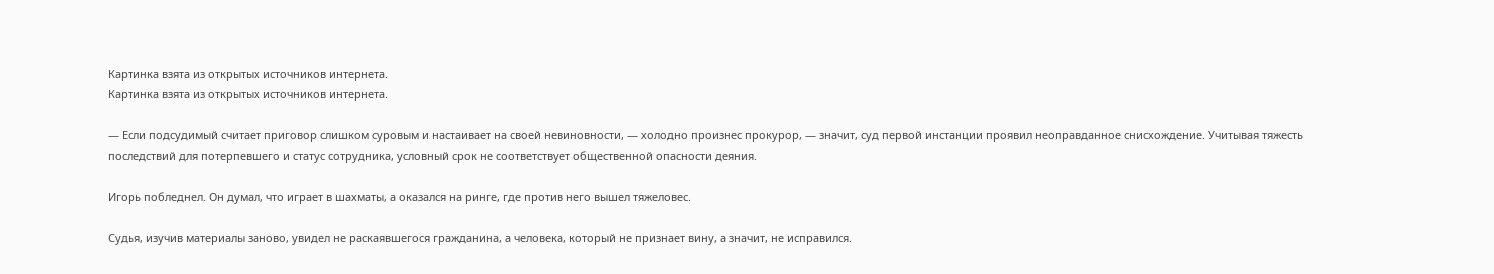Картинка взята из открытых источников интернета.
Картинка взята из открытых источников интернета.

— Если подсудимый считает приговор слишком суровым и настаивает на своей невиновности, — холодно произнес прокурор, — значит, суд первой инстанции проявил неоправданное снисхождение. Учитывая тяжесть последствий для потерпевшего и статус сотрудника, условный срок не соответствует общественной опасности деяния.

Игорь побледнел. Он думал, что играет в шахматы, а оказался на ринге, где против него вышел тяжеловес.

Судья, изучив материалы заново, увидел не раскаявшегося гражданина, а человека, который не признает вину, а значит, не исправился.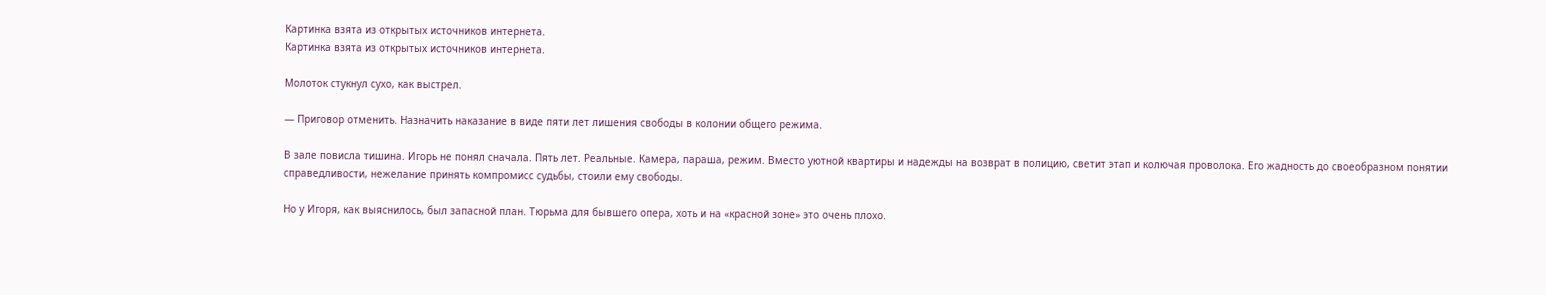Картинка взята из открытых источников интернета.
Картинка взята из открытых источников интернета.

Молоток стукнул сухо, как выстрел.

— Приговор отменить. Назначить наказание в виде пяти лет лишения свободы в колонии общего режима.

В зале повисла тишина. Игорь не понял сначала. Пять лет. Реальные. Камера, параша, режим. Вместо уютной квартиры и надежды на возврат в полицию, светит этап и колючая проволока. Его жадность до своеобразном понятии справедливости, нежелание принять компромисс судьбы, стоили ему свободы.

Но у Игоря, как выяснилось, был запасной план. Тюрьма для бывшего опера, хоть и на «красной зоне» это очень плохо.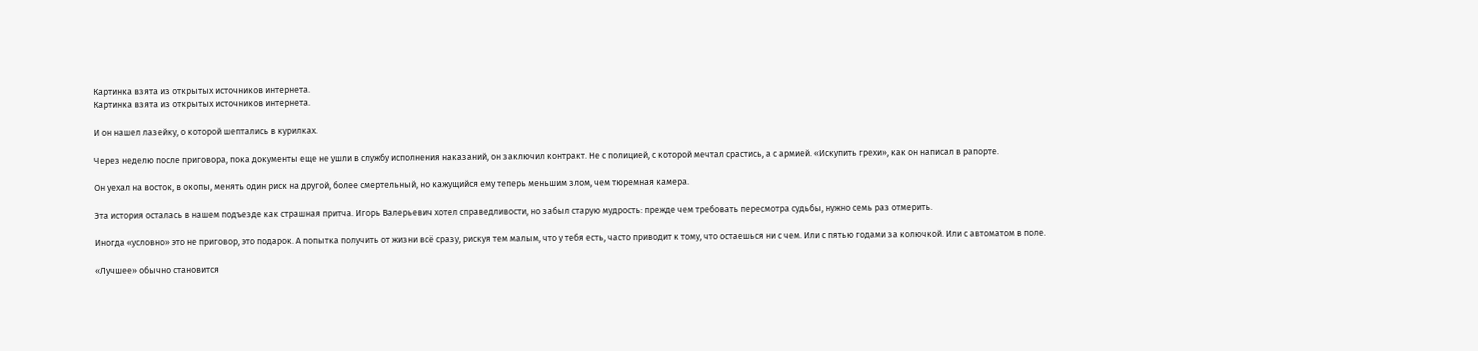Картинка взята из открытых источников интернета.
Картинка взята из открытых источников интернета.

И он нашел лазейку, о которой шептались в курилках.

Через неделю после приговора, пока документы еще не ушли в службу исполнения наказаний, он заключил контракт. Не с полицией, с которой мечтал срастись, а с армией. «Искупить грехи», как он написал в рапорте.

Он уехал на восток, в окопы, менять один риск на другой, более смертельный, но кажущийся ему теперь меньшим злом, чем тюремная камера.

Эта история осталась в нашем подъезде как страшная притча. Игорь Валерьевич хотел справедливости, но забыл старую мудрость: прежде чем требовать пересмотра судьбы, нужно семь раз отмерить.

Иногда «условно» это не приговор, это подарок. А попытка получить от жизни всё сразу, рискуя тем малым, что у тебя есть, часто приводит к тому, что остаешься ни с чем. Или с пятью годами за колючкой. Или с автоматом в поле.

«Лучшее» обычно становится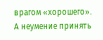врагом «хорошего». А неумение принять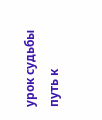урок судьбы путь к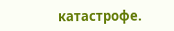катастрофе.